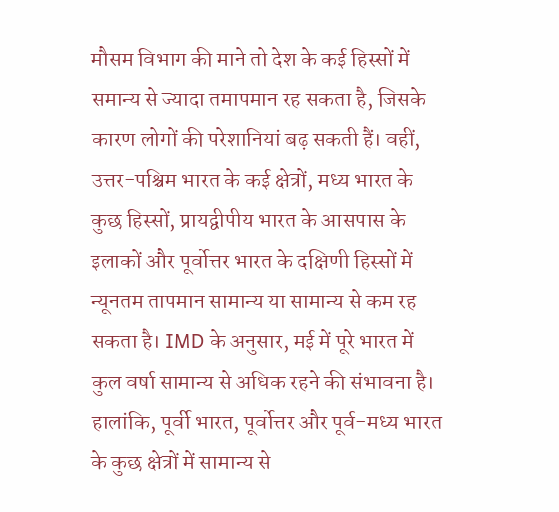मौसम विभाग की माने तो देश के कई हिस्सों में समान्य से ज्यादा तमापमान रह सकता है, जिसके कारण लोगों की परेशानियां बढ़ सकती हैं। वहीं, उत्तर-पश्चिम भारत के कई क्षेत्रों, मध्य भारत के कुछ हिस्सों, प्रायद्वीपीय भारत के आसपास के इलाकों और पूर्वोत्तर भारत के दक्षिणी हिस्सों में न्यूनतम तापमान सामान्य या सामान्य से कम रह सकता है। IMD के अनुसार, मई में पूरे भारत में कुल वर्षा सामान्य से अधिक रहने की संभावना है। हालांकि, पूर्वी भारत, पूर्वोत्तर और पूर्व-मध्य भारत के कुछ क्षेत्रों में सामान्य से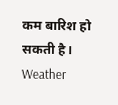कम बारिश हो सकती है।
Weather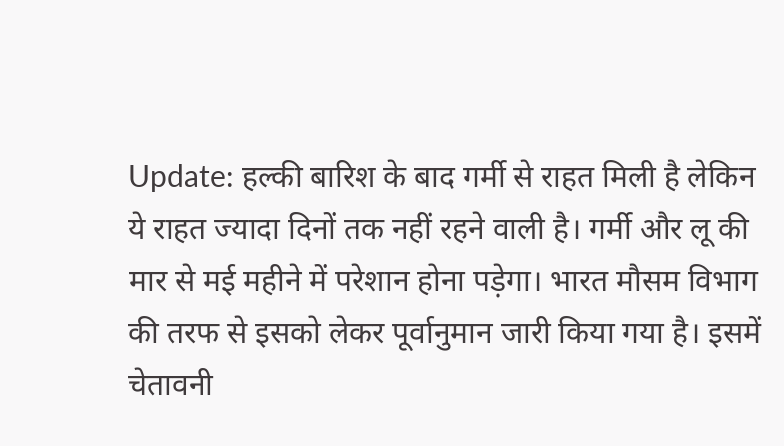Update: हल्की बारिश के बाद गर्मी से राहत मिली है लेकिन ये राहत ज्यादा दिनों तक नहीं रहने वाली है। गर्मी और लू की मार से मई महीने में परेशान होना पड़ेगा। भारत मौसम विभाग की तरफ से इसको लेकर पूर्वानुमान जारी किया गया है। इसमें चेतावनी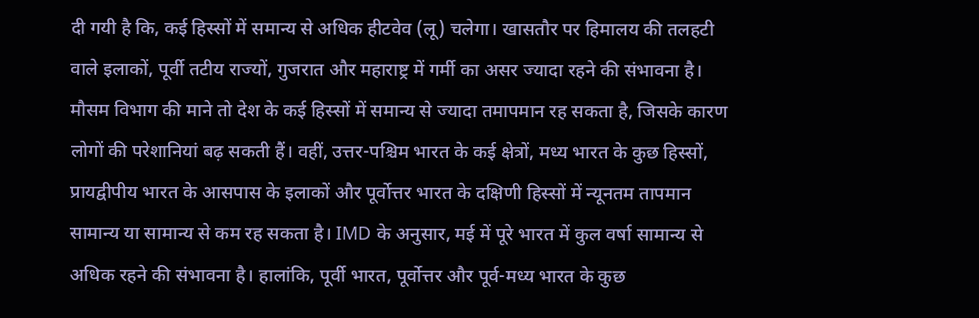दी गयी है कि, कई हिस्सों में समान्य से अधिक हीटवेव (लू) चलेगा। खासतौर पर हिमालय की तलहटी वाले इलाकों, पूर्वी तटीय राज्यों, गुजरात और महाराष्ट्र में गर्मी का असर ज्यादा रहने की संभावना है।
मौसम विभाग की माने तो देश के कई हिस्सों में समान्य से ज्यादा तमापमान रह सकता है, जिसके कारण लोगों की परेशानियां बढ़ सकती हैं। वहीं, उत्तर-पश्चिम भारत के कई क्षेत्रों, मध्य भारत के कुछ हिस्सों, प्रायद्वीपीय भारत के आसपास के इलाकों और पूर्वोत्तर भारत के दक्षिणी हिस्सों में न्यूनतम तापमान सामान्य या सामान्य से कम रह सकता है। IMD के अनुसार, मई में पूरे भारत में कुल वर्षा सामान्य से अधिक रहने की संभावना है। हालांकि, पूर्वी भारत, पूर्वोत्तर और पूर्व-मध्य भारत के कुछ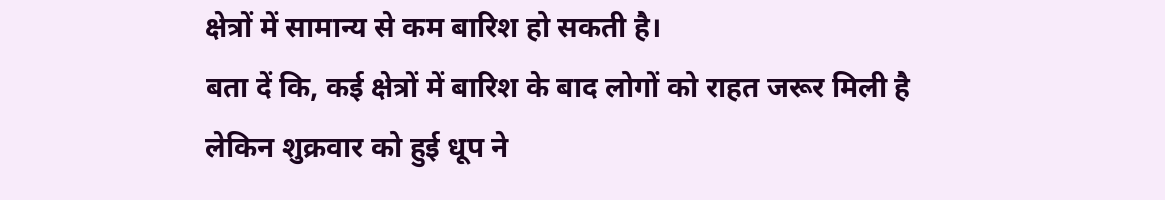क्षेत्रों में सामान्य से कम बारिश हो सकती है।
बता दें कि, कई क्षेत्रों में बारिश के बाद लोगों को राहत जरूर मिली है लेकिन शुक्रवार को हुई धूप ने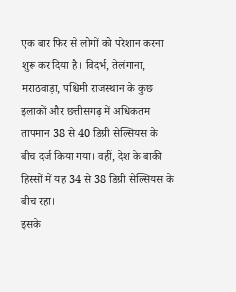एक बार फिर से लोगों को परेशान करना शुरू कर दिया है। विदर्भ, तेलंगाना, मराठवाड़ा, पश्चिमी राजस्थान के कुछ इलाकों और छत्तीसगढ़ में अधिकतम तापमान 38 से 40 डिग्री सेल्सियस के बीच दर्ज किया गया। वहीं, देश के बाकी हिस्सों में यह 34 से 38 डिग्री सेल्सियस के बीच रहा।
इसके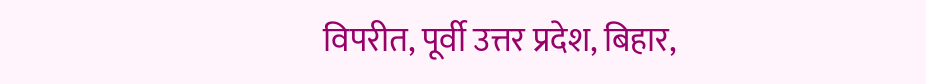विपरीत, पूर्वी उत्तर प्रदेश, बिहार,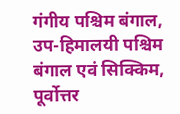गंगीय पश्चिम बंगाल, उप-हिमालयी पश्चिम बंगाल एवं सिक्किम, पूर्वोत्तर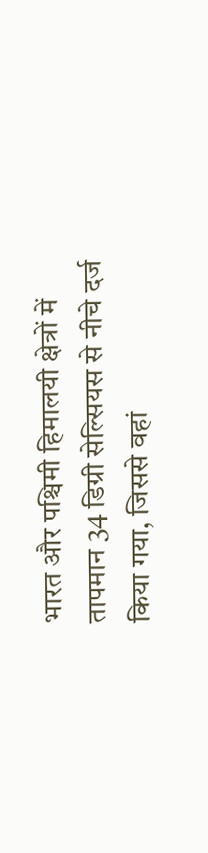भारत और पश्चिमी हिमालयी क्षेत्रों में तापमान 34 डिग्री सेल्सियस से नीचे दर्ज किया गया, जिससे वहां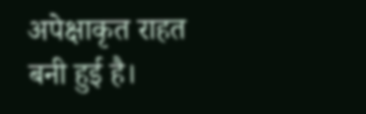अपेक्षाकृत राहत बनी हुई है।